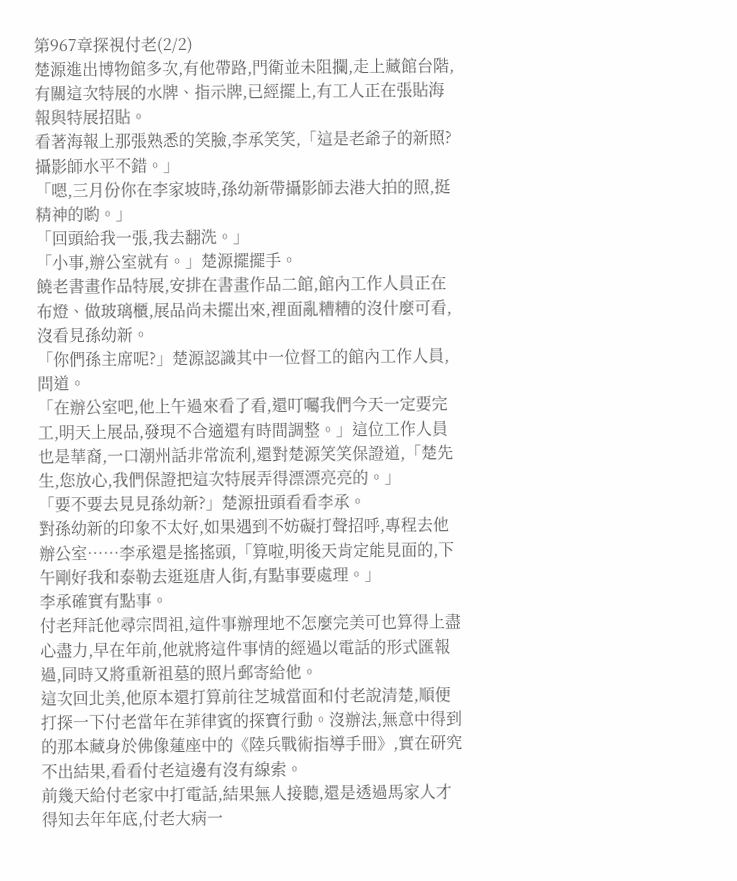第967章探視付老(2/2)
楚源進出博物館多次,有他帶路,門衛並未阻攔,走上藏館台階,有關這次特展的水牌、指示牌,已經擺上,有工人正在張貼海報與特展招貼。
看著海報上那張熟悉的笑臉,李承笑笑,「這是老爺子的新照?攝影師水平不錯。」
「嗯,三月份你在李家坡時,孫幼新帶攝影師去港大拍的照,挺精神的喲。」
「回頭給我一張,我去翻洗。」
「小事,辦公室就有。」楚源擺擺手。
饒老書畫作品特展,安排在書畫作品二館,館內工作人員正在布燈、做玻璃櫃,展品尚未擺出來,裡面亂糟糟的沒什麼可看,沒看見孫幼新。
「你們孫主席呢?」楚源認識其中一位督工的館內工作人員,問道。
「在辦公室吧,他上午過來看了看,還叮囑我們今天一定要完工,明天上展品,發現不合適還有時間調整。」這位工作人員也是華裔,一口潮州話非常流利,還對楚源笑笑保證道,「楚先生,您放心,我們保證把這次特展弄得漂漂亮亮的。」
「要不要去見見孫幼新?」楚源扭頭看看李承。
對孫幼新的印象不太好,如果遇到不妨礙打聲招呼,專程去他辦公室……李承還是搖搖頭,「算啦,明後天肯定能見面的,下午剛好我和泰勒去逛逛唐人街,有點事要處理。」
李承確實有點事。
付老拜託他尋宗問祖,這件事辦理地不怎麼完美可也算得上盡心盡力,早在年前,他就將這件事情的經過以電話的形式匯報過,同時又將重新祖墓的照片郵寄給他。
這次回北美,他原本還打算前往芝城當面和付老說清楚,順便打探一下付老當年在菲律賓的探寶行動。沒辦法,無意中得到的那本藏身於佛像蓮座中的《陸兵戰術指導手冊》,實在研究不出結果,看看付老這邊有沒有線索。
前幾天給付老家中打電話,結果無人接聽,還是透過馬家人才得知去年年底,付老大病一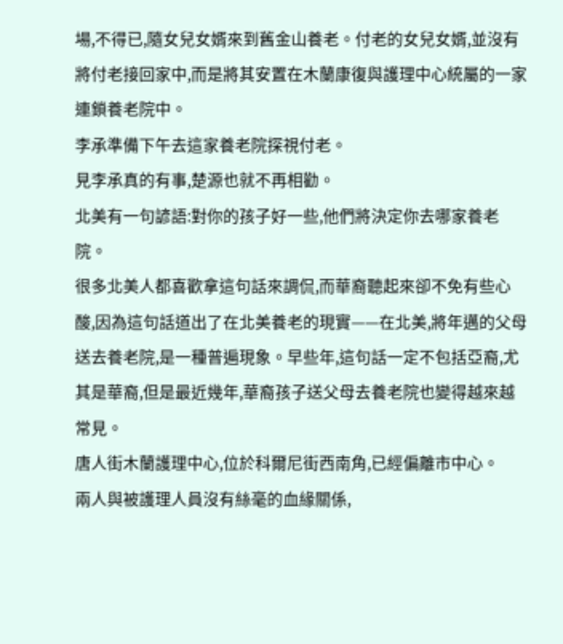場,不得已,隨女兒女婿來到舊金山養老。付老的女兒女婿,並沒有將付老接回家中,而是將其安置在木蘭康復與護理中心統屬的一家連鎖養老院中。
李承準備下午去這家養老院探視付老。
見李承真的有事,楚源也就不再相勸。
北美有一句諺語:對你的孩子好一些,他們將決定你去哪家養老院。
很多北美人都喜歡拿這句話來調侃,而華裔聽起來卻不免有些心酸,因為這句話道出了在北美養老的現實——在北美,將年邁的父母送去養老院,是一種普遍現象。早些年,這句話一定不包括亞裔,尤其是華裔,但是最近幾年,華裔孩子送父母去養老院也變得越來越常見。
唐人街木蘭護理中心,位於科爾尼街西南角,已經偏離市中心。
兩人與被護理人員沒有絲毫的血緣關係,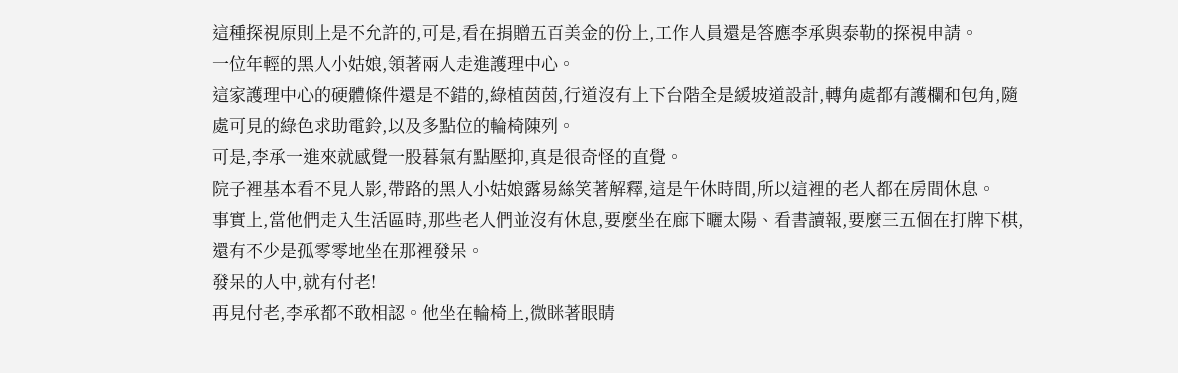這種探視原則上是不允許的,可是,看在捐贈五百美金的份上,工作人員還是答應李承與泰勒的探視申請。
一位年輕的黑人小姑娘,領著兩人走進護理中心。
這家護理中心的硬體條件還是不錯的,綠植茵茵,行道沒有上下台階全是緩坡道設計,轉角處都有護欄和包角,隨處可見的綠色求助電鈴,以及多點位的輪椅陳列。
可是,李承一進來就感覺一股暮氣有點壓抑,真是很奇怪的直覺。
院子裡基本看不見人影,帶路的黑人小姑娘露易絲笑著解釋,這是午休時間,所以這裡的老人都在房間休息。
事實上,當他們走入生活區時,那些老人們並沒有休息,要麼坐在廊下曬太陽、看書讀報,要麼三五個在打牌下棋,還有不少是孤零零地坐在那裡發呆。
發呆的人中,就有付老!
再見付老,李承都不敢相認。他坐在輪椅上,微眯著眼睛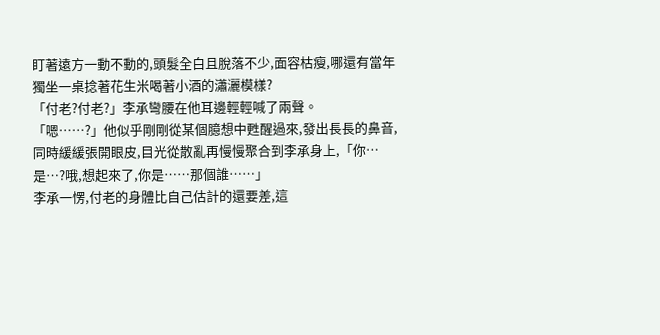盯著遠方一動不動的,頭髮全白且脫落不少,面容枯瘦,哪還有當年獨坐一桌捻著花生米喝著小酒的瀟灑模樣?
「付老?付老?」李承彎腰在他耳邊輕輕喊了兩聲。
「嗯……?」他似乎剛剛從某個臆想中甦醒過來,發出長長的鼻音,同時緩緩張開眼皮,目光從散亂再慢慢聚合到李承身上,「你…是…?哦,想起來了,你是……那個誰……」
李承一愣,付老的身體比自己估計的還要差,這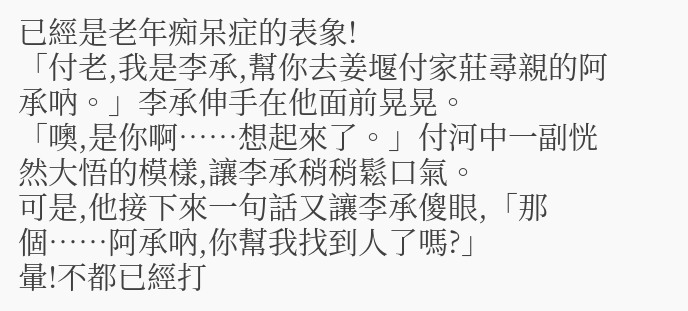已經是老年痴呆症的表象!
「付老,我是李承,幫你去姜堰付家莊尋親的阿承吶。」李承伸手在他面前晃晃。
「噢,是你啊……想起來了。」付河中一副恍然大悟的模樣,讓李承稍稍鬆口氣。
可是,他接下來一句話又讓李承傻眼,「那個……阿承吶,你幫我找到人了嗎?」
暈!不都已經打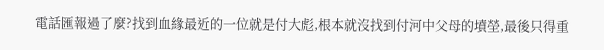電話匯報過了麼?找到血緣最近的一位就是付大彪,根本就沒找到付河中父母的墳塋,最後只得重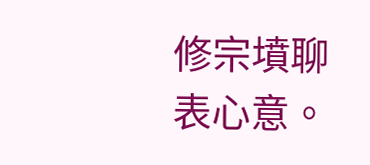修宗墳聊表心意。